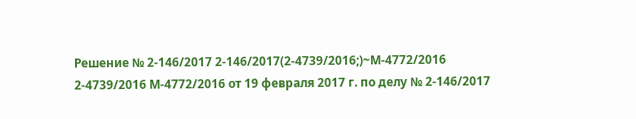Решение № 2-146/2017 2-146/2017(2-4739/2016;)~М-4772/2016 2-4739/2016 М-4772/2016 от 19 февраля 2017 г. по делу № 2-146/2017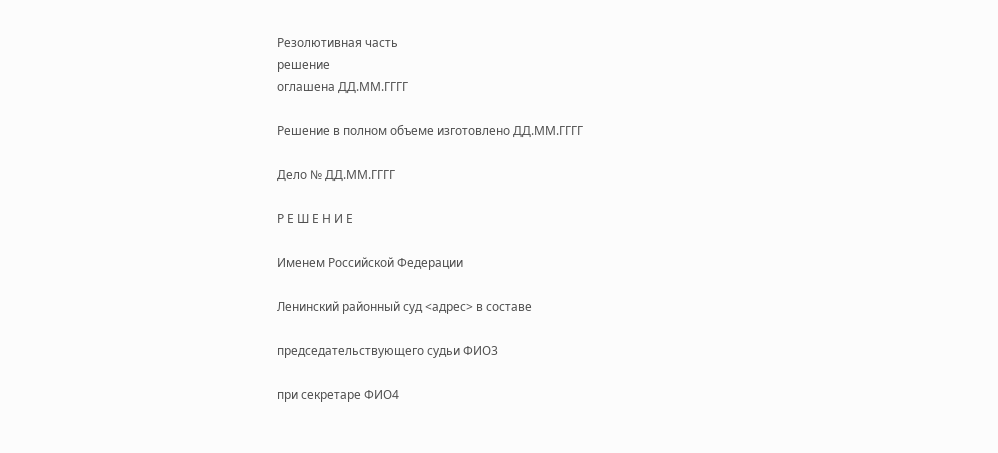Резолютивная часть
решение
оглашена ДД.ММ.ГГГГ

Решение в полном объеме изготовлено ДД.ММ.ГГГГ

Дело № ДД.ММ.ГГГГ

Р Е Ш Е Н И Е

Именем Российской Федерации

Ленинский районный суд <адрес> в составе

председательствующего судьи ФИО3

при секретаре ФИО4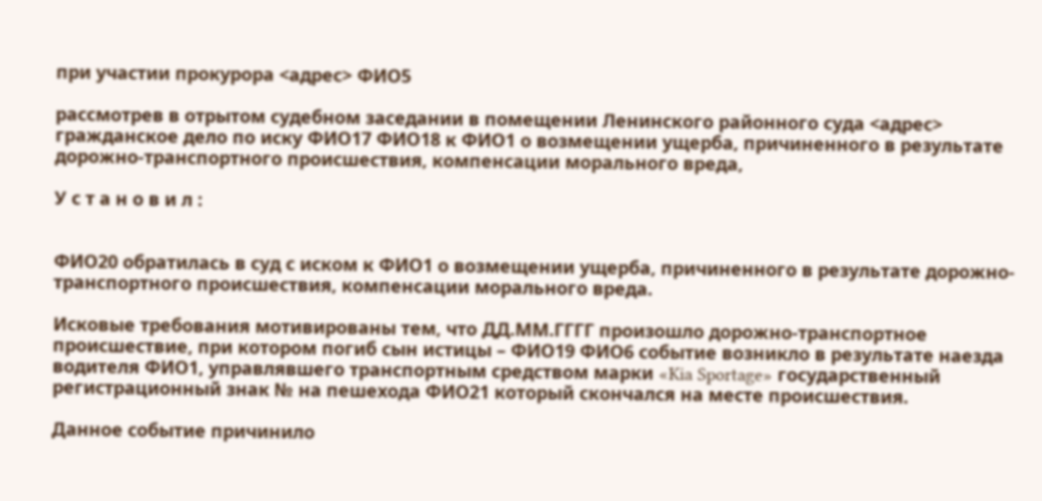при участии прокурора <адрес> ФИО5

рассмотрев в отрытом судебном заседании в помещении Ленинского районного суда <адрес> гражданское дело по иску ФИО17 ФИО18 к ФИО1 о возмещении ущерба, причиненного в результате дорожно-транспортного происшествия, компенсации морального вреда,

У с т а н о в и л :


ФИО20 обратилась в суд с иском к ФИО1 о возмещении ущерба, причиненного в результате дорожно-транспортного происшествия, компенсации морального вреда.

Исковые требования мотивированы тем, что ДД.ММ.ГГГГ произошло дорожно-транспортное происшествие, при котором погиб сын истицы – ФИО19 ФИО6 событие возникло в результате наезда водителя ФИО1, управлявшего транспортным средством марки «Kia Sportage» государственный регистрационный знак № на пешехода ФИО21 который скончался на месте происшествия.

Данное событие причинило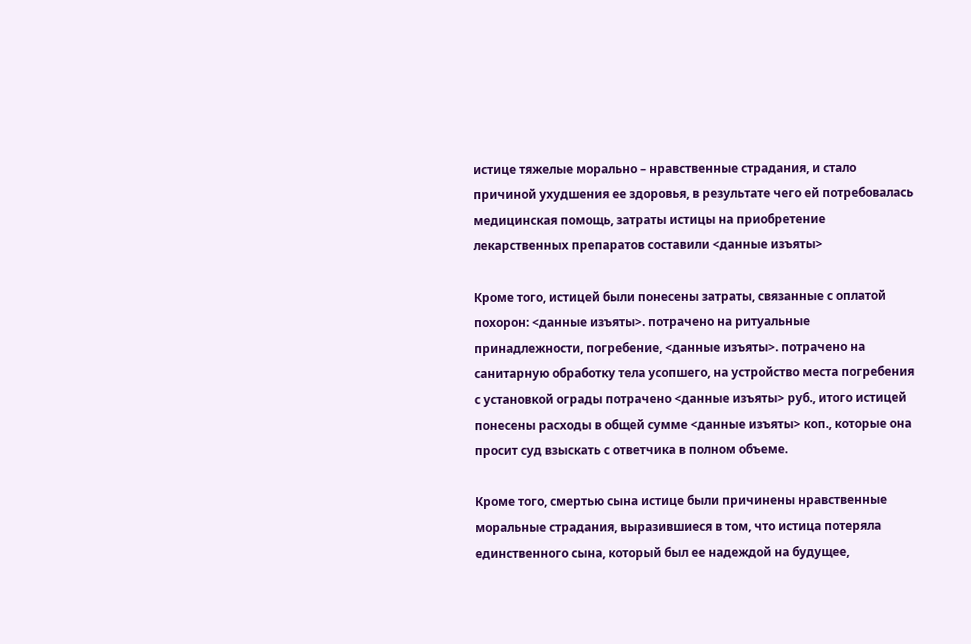истице тяжелые морально – нравственные страдания, и стало причиной ухудшения ее здоровья, в результате чего ей потребовалась медицинская помощь, затраты истицы на приобретение лекарственных препаратов составили <данные изъяты>

Кроме того, истицей были понесены затраты, связанные с оплатой похорон: <данные изъяты>. потрачено на ритуальные принадлежности, погребение, <данные изъяты>. потрачено на санитарную обработку тела усопшего, на устройство места погребения с установкой ограды потрачено <данные изъяты> руб., итого истицей понесены расходы в общей сумме <данные изъяты> коп., которые она просит суд взыскать с ответчика в полном объеме.

Кроме того, смертью сына истице были причинены нравственные моральные страдания, выразившиеся в том, что истица потеряла единственного сына, который был ее надеждой на будущее,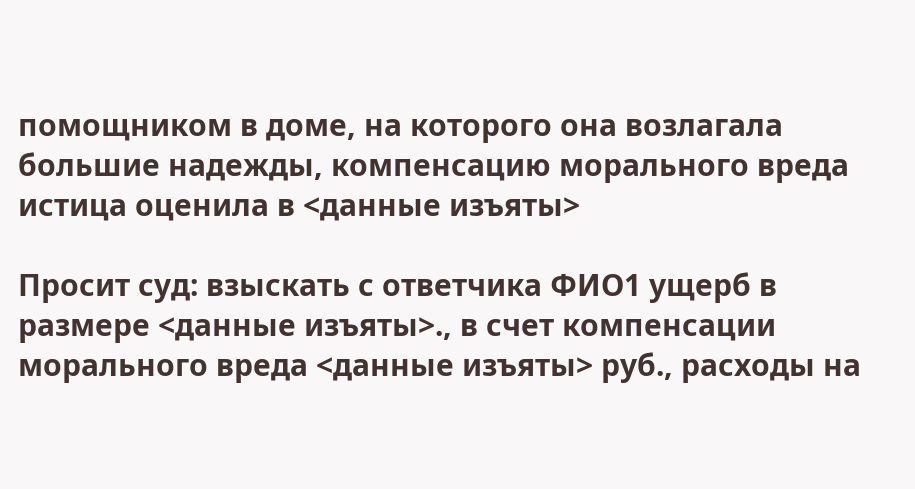помощником в доме, на которого она возлагала большие надежды, компенсацию морального вреда истица оценила в <данные изъяты>

Просит суд: взыскать с ответчика ФИО1 ущерб в размере <данные изъяты>., в счет компенсации морального вреда <данные изъяты> руб., расходы на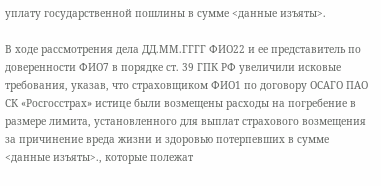уплату государственной пошлины в сумме <данные изъяты>.

В ходе рассмотрения дела ДД.ММ.ГГГГ ФИО22 и ее представитель по доверенности ФИО7 в порядке ст. 39 ГПК РФ увеличили исковые требования, указав, что страховщиком ФИО1 по договору ОСАГО ПАО СК «Росгосстрах» истице были возмещены расходы на погребение в размере лимита, установленного для выплат страхового возмещения за причинение вреда жизни и здоровью потерпевших в сумме <данные изъяты>., которые полежат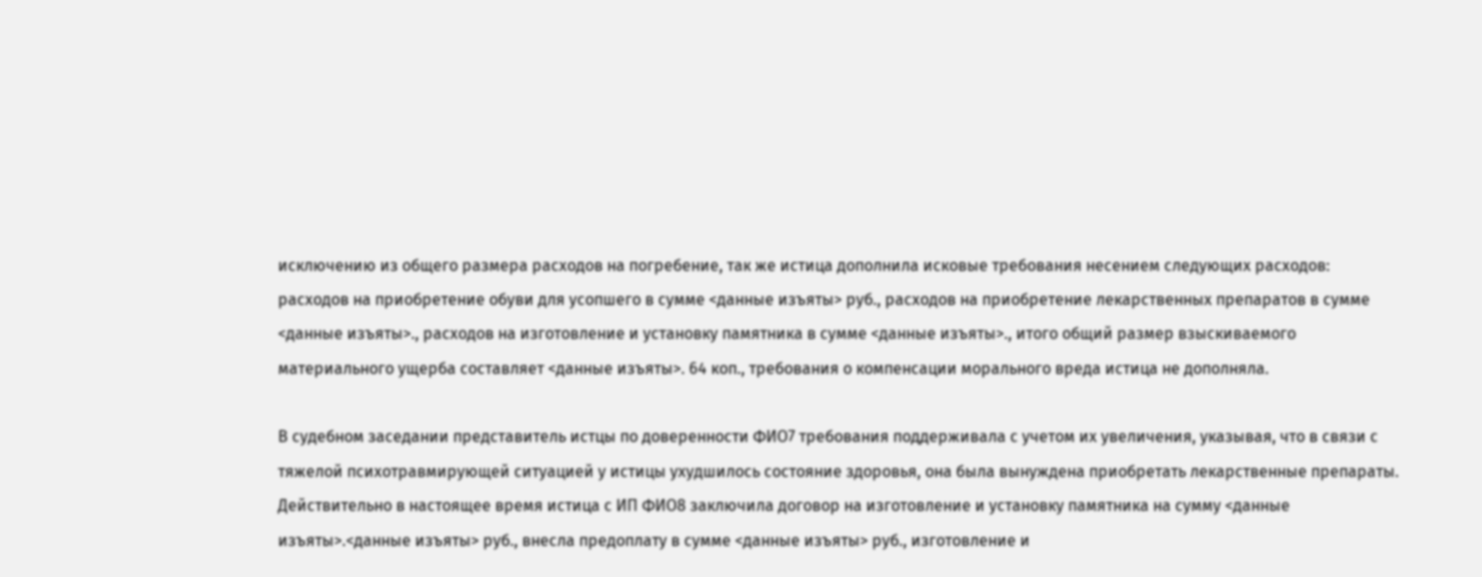исключению из общего размера расходов на погребение, так же истица дополнила исковые требования несением следующих расходов: расходов на приобретение обуви для усопшего в сумме <данные изъяты> руб., расходов на приобретение лекарственных препаратов в сумме <данные изъяты>., расходов на изготовление и установку памятника в сумме <данные изъяты>., итого общий размер взыскиваемого материального ущерба составляет <данные изъяты>. 64 коп., требования о компенсации морального вреда истица не дополняла.

В судебном заседании представитель истцы по доверенности ФИО7 требования поддерживала с учетом их увеличения, указывая, что в связи с тяжелой психотравмирующей ситуацией у истицы ухудшилось состояние здоровья, она была вынуждена приобретать лекарственные препараты. Действительно в настоящее время истица с ИП ФИО8 заключила договор на изготовление и установку памятника на сумму <данные изъяты>.<данные изъяты> руб., внесла предоплату в сумме <данные изъяты> руб., изготовление и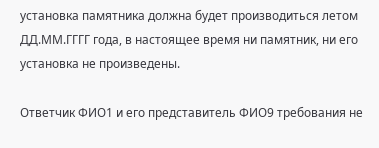установка памятника должна будет производиться летом ДД.ММ.ГГГГ года, в настоящее время ни памятник, ни его установка не произведены.

Ответчик ФИО1 и его представитель ФИО9 требования не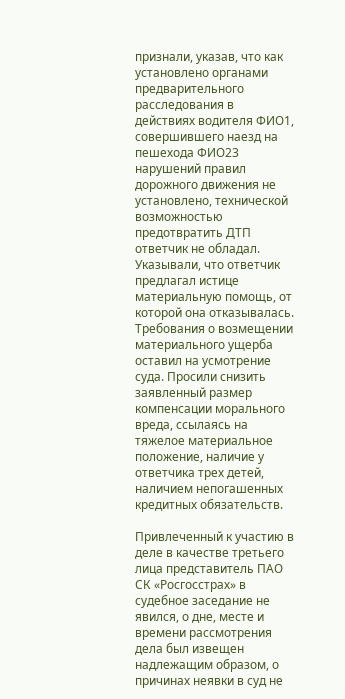признали, указав, что как установлено органами предварительного расследования в действиях водителя ФИО1, совершившего наезд на пешехода ФИО23 нарушений правил дорожного движения не установлено, технической возможностью предотвратить ДТП ответчик не обладал. Указывали, что ответчик предлагал истице материальную помощь, от которой она отказывалась. Требования о возмещении материального ущерба оставил на усмотрение суда. Просили снизить заявленный размер компенсации морального вреда, ссылаясь на тяжелое материальное положение, наличие у ответчика трех детей, наличием непогашенных кредитных обязательств.

Привлеченный к участию в деле в качестве третьего лица представитель ПАО СК «Росгосстрах» в судебное заседание не явился, о дне, месте и времени рассмотрения дела был извещен надлежащим образом, о причинах неявки в суд не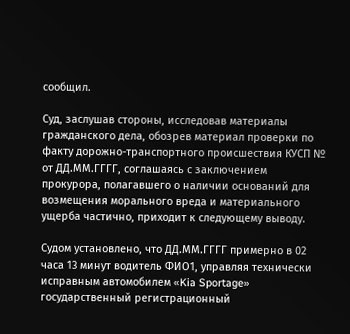сообщил.

Суд, заслушав стороны, исследовав материалы гражданского дела, обозрев материал проверки по факту дорожно-транспортного происшествия КУСП № от ДД.ММ.ГГГГ, соглашаясь с заключением прокурора, полагавшего о наличии оснований для возмещения морального вреда и материального ущерба частично, приходит к следующему выводу.

Судом установлено, что ДД.ММ.ГГГГ примерно в 02 часа 13 минут водитель ФИО1, управляя технически исправным автомобилем «Kia Sportage» государственный регистрационный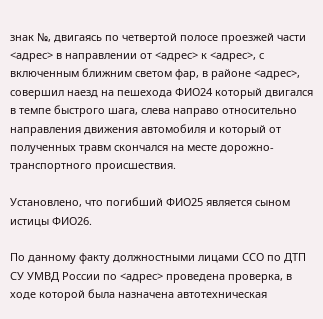знак №, двигаясь по четвертой полосе проезжей части <адрес> в направлении от <адрес> к <адрес>, с включенным ближним светом фар, в районе <адрес>, совершил наезд на пешехода ФИО24 который двигался в темпе быстрого шага, слева направо относительно направления движения автомобиля и который от полученных травм скончался на месте дорожно-транспортного происшествия.

Установлено, что погибший ФИО25 является сыном истицы ФИО26.

По данному факту должностными лицами ССО по ДТП СУ УМВД России по <адрес> проведена проверка, в ходе которой была назначена автотехническая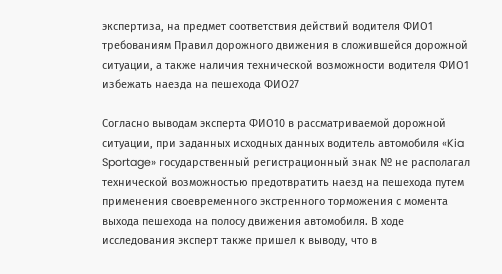экспертиза, на предмет соответствия действий водителя ФИО1 требованиям Правил дорожного движения в сложившейся дорожной ситуации, а также наличия технической возможности водителя ФИО1 избежать наезда на пешехода ФИО27

Согласно выводам эксперта ФИО10 в рассматриваемой дорожной ситуации, при заданных исходных данных водитель автомобиля «Kia Sportage» государственный регистрационный знак № не располагал технической возможностью предотвратить наезд на пешехода путем применения своевременного экстренного торможения с момента выхода пешехода на полосу движения автомобиля. В ходе исследования эксперт также пришел к выводу, что в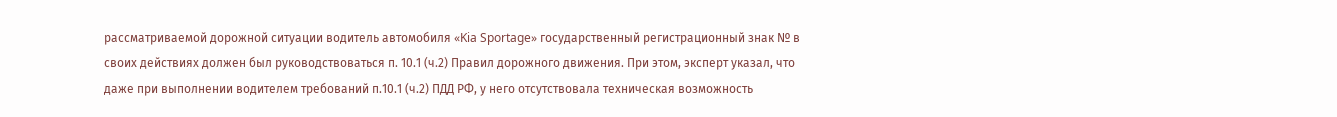рассматриваемой дорожной ситуации водитель автомобиля «Kia Sportage» государственный регистрационный знак № в своих действиях должен был руководствоваться п. 10.1 (ч.2) Правил дорожного движения. При этом, эксперт указал, что даже при выполнении водителем требований п.10.1 (ч.2) ПДД РФ, у него отсутствовала техническая возможность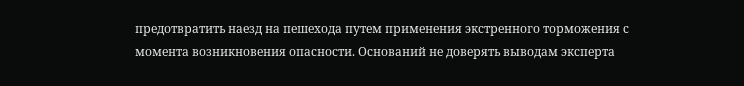предотвратить наезд на пешехода путем применения экстренного торможения с момента возникновения опасности. Оснований не доверять выводам эксперта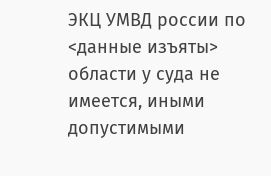ЭКЦ УМВД россии по <данные изъяты> области у суда не имеется, иными допустимыми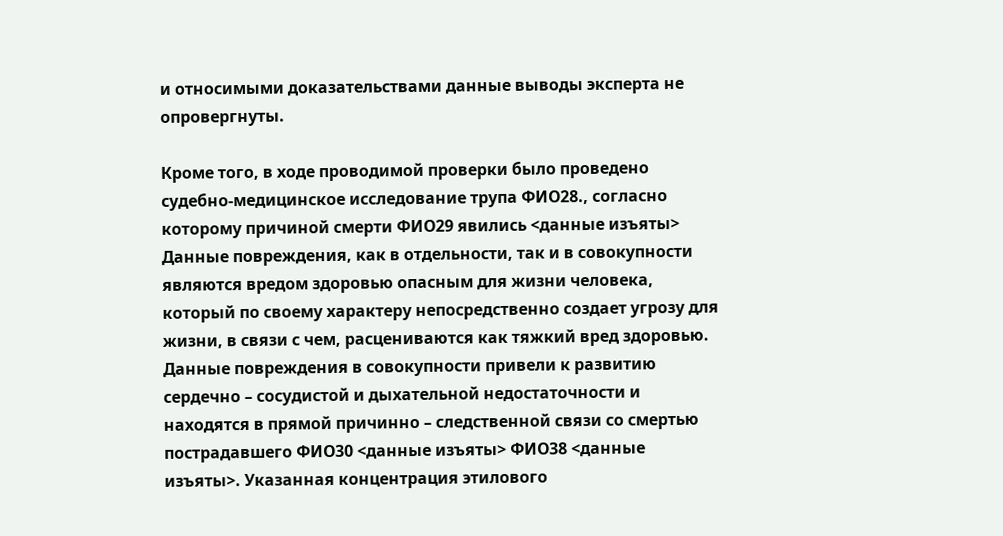и относимыми доказательствами данные выводы эксперта не опровергнуты.

Кроме того, в ходе проводимой проверки было проведено судебно-медицинское исследование трупа ФИО28., согласно которому причиной смерти ФИО29 явились <данные изъяты> Данные повреждения, как в отдельности, так и в совокупности являются вредом здоровью опасным для жизни человека, который по своему характеру непосредственно создает угрозу для жизни, в связи с чем, расцениваются как тяжкий вред здоровью. Данные повреждения в совокупности привели к развитию сердечно – сосудистой и дыхательной недостаточности и находятся в прямой причинно – следственной связи со смертью пострадавшего ФИО30 <данные изъяты> ФИО38 <данные изъяты>. Указанная концентрация этилового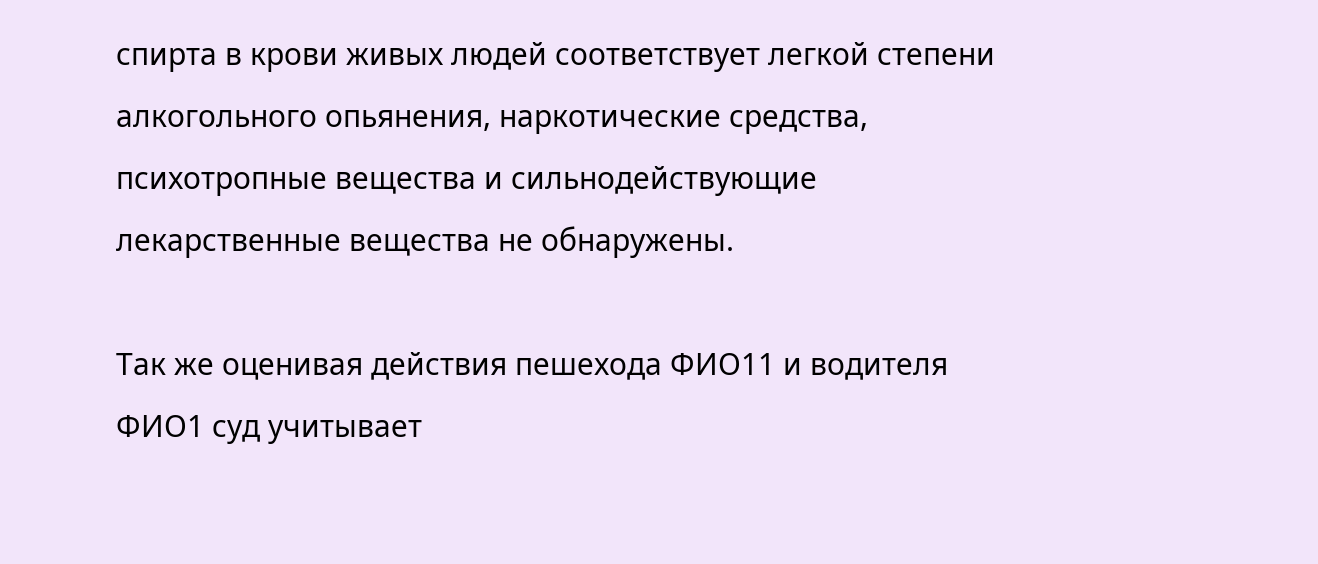спирта в крови живых людей соответствует легкой степени алкогольного опьянения, наркотические средства, психотропные вещества и сильнодействующие лекарственные вещества не обнаружены.

Так же оценивая действия пешехода ФИО11 и водителя ФИО1 суд учитывает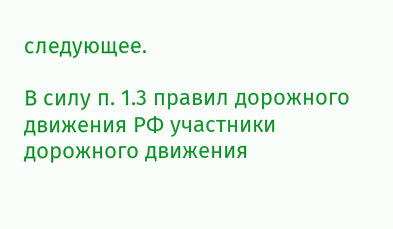следующее.

В силу п. 1.3 правил дорожного движения РФ участники дорожного движения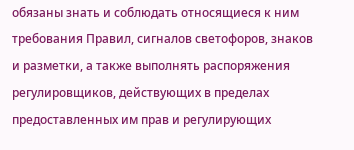обязаны знать и соблюдать относящиеся к ним требования Правил, сигналов светофоров, знаков и разметки, а также выполнять распоряжения регулировщиков, действующих в пределах предоставленных им прав и регулирующих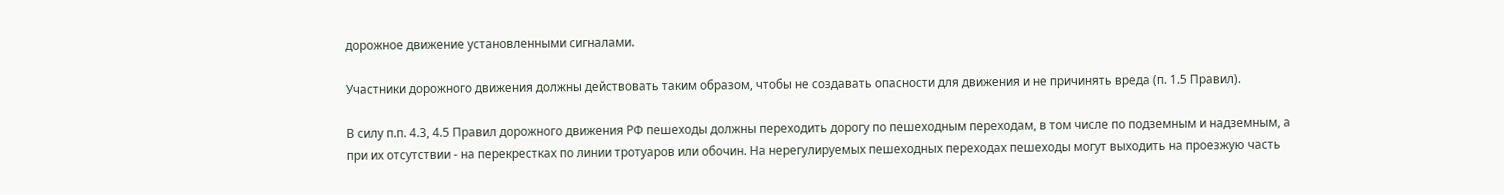дорожное движение установленными сигналами.

Участники дорожного движения должны действовать таким образом, чтобы не создавать опасности для движения и не причинять вреда (п. 1.5 Правил).

В силу п.п. 4.3, 4.5 Правил дорожного движения РФ пешеходы должны переходить дорогу по пешеходным переходам, в том числе по подземным и надземным, а при их отсутствии - на перекрестках по линии тротуаров или обочин. На нерегулируемых пешеходных переходах пешеходы могут выходить на проезжую часть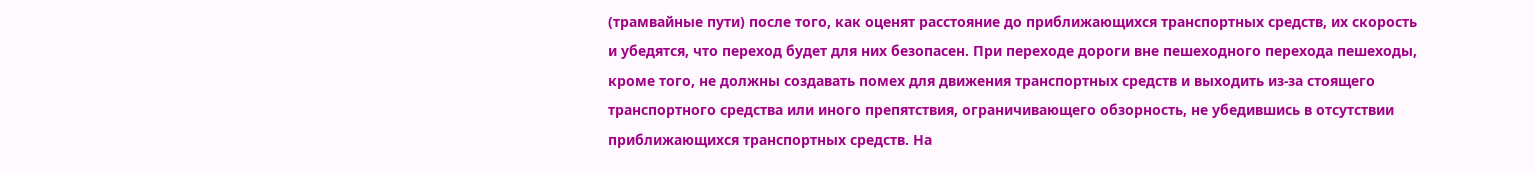(трамвайные пути) после того, как оценят расстояние до приближающихся транспортных средств, их скорость и убедятся, что переход будет для них безопасен. При переходе дороги вне пешеходного перехода пешеходы, кроме того, не должны создавать помех для движения транспортных средств и выходить из-за стоящего транспортного средства или иного препятствия, ограничивающего обзорность, не убедившись в отсутствии приближающихся транспортных средств. На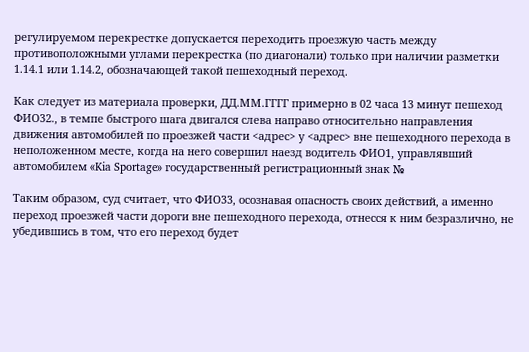регулируемом перекрестке допускается переходить проезжую часть между противоположными углами перекрестка (по диагонали) только при наличии разметки 1.14.1 или 1.14.2, обозначающей такой пешеходный переход.

Как следует из материала проверки, ДД.ММ.ГГГГ примерно в 02 часа 13 минут пешеход ФИО32., в темпе быстрого шага двигался слева направо относительно направления движения автомобилей по проезжей части <адрес> у <адрес> вне пешеходного перехода в неположенном месте, когда на него совершил наезд водитель ФИО1, управлявший автомобилем «Kia Sportage» государственный регистрационный знак №

Таким образом, суд считает, что ФИО33, осознавая опасность своих действий, а именно переход проезжей части дороги вне пешеходного перехода, отнесся к ним безразлично, не убедившись в том, что его переход будет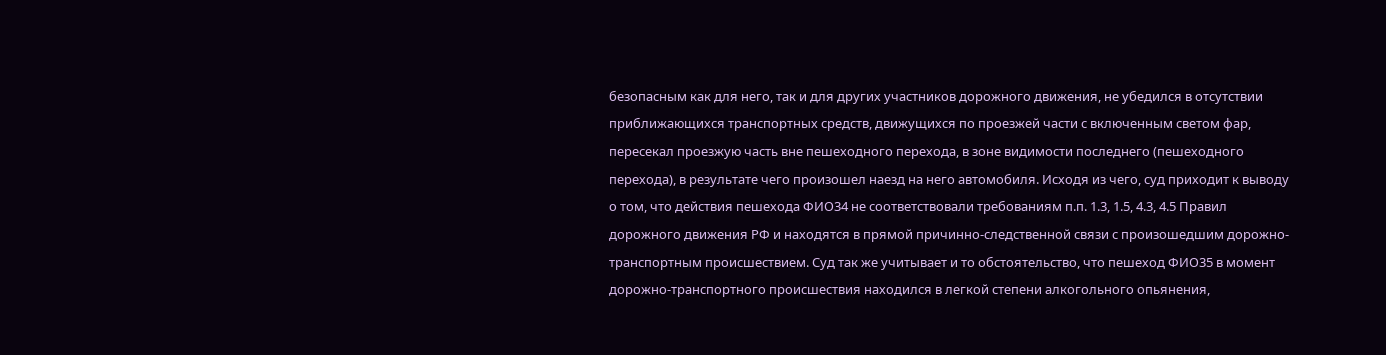безопасным как для него, так и для других участников дорожного движения, не убедился в отсутствии приближающихся транспортных средств, движущихся по проезжей части с включенным светом фар, пересекал проезжую часть вне пешеходного перехода, в зоне видимости последнего (пешеходного перехода), в результате чего произошел наезд на него автомобиля. Исходя из чего, суд приходит к выводу о том, что действия пешехода ФИО34 не соответствовали требованиям п.п. 1.3, 1.5, 4.3, 4.5 Правил дорожного движения РФ и находятся в прямой причинно-следственной связи с произошедшим дорожно-транспортным происшествием. Суд так же учитывает и то обстоятельство, что пешеход ФИО35 в момент дорожно-транспортного происшествия находился в легкой степени алкогольного опьянения,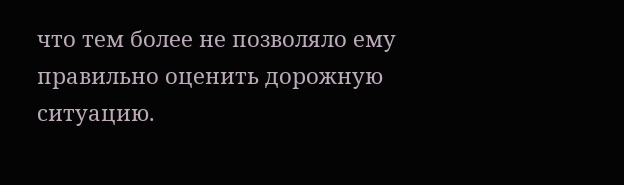что тем более не позволяло ему правильно оценить дорожную ситуацию.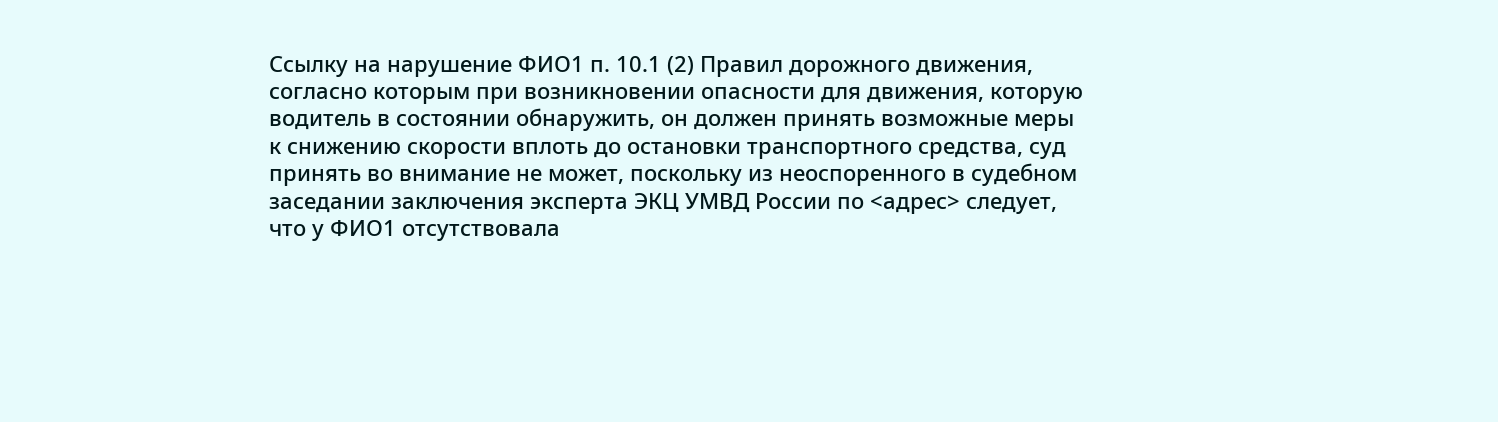Ссылку на нарушение ФИО1 п. 10.1 (2) Правил дорожного движения, согласно которым при возникновении опасности для движения, которую водитель в состоянии обнаружить, он должен принять возможные меры к снижению скорости вплоть до остановки транспортного средства, суд принять во внимание не может, поскольку из неоспоренного в судебном заседании заключения эксперта ЭКЦ УМВД России по <адрес> следует, что у ФИО1 отсутствовала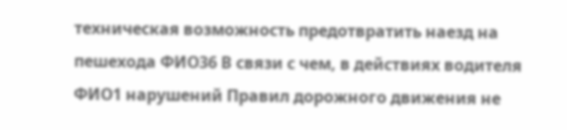техническая возможность предотвратить наезд на пешехода ФИО36 В связи с чем, в действиях водителя ФИО1 нарушений Правил дорожного движения не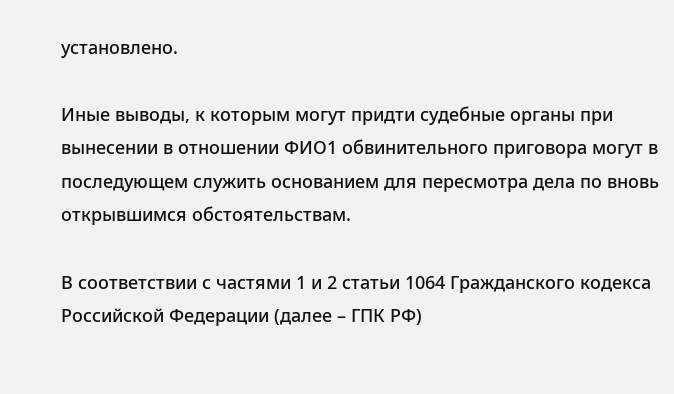установлено.

Иные выводы, к которым могут придти судебные органы при вынесении в отношении ФИО1 обвинительного приговора могут в последующем служить основанием для пересмотра дела по вновь открывшимся обстоятельствам.

В соответствии с частями 1 и 2 статьи 1064 Гражданского кодекса Российской Федерации (далее – ГПК РФ)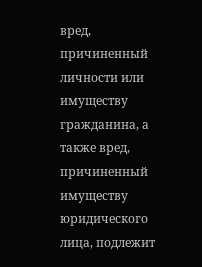вред, причиненный личности или имуществу гражданина, а также вред, причиненный имуществу юридического лица, подлежит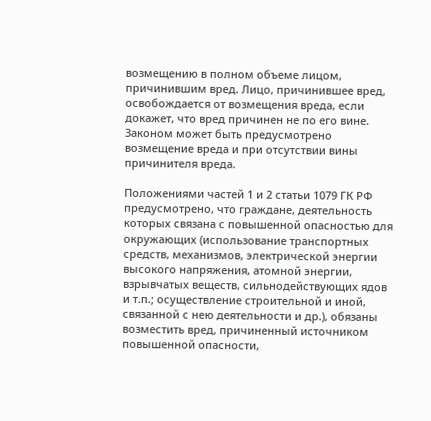возмещению в полном объеме лицом, причинившим вред. Лицо, причинившее вред, освобождается от возмещения вреда, если докажет, что вред причинен не по его вине. Законом может быть предусмотрено возмещение вреда и при отсутствии вины причинителя вреда.

Положениями частей 1 и 2 статьи 1079 ГК РФ предусмотрено, что граждане, деятельность которых связана с повышенной опасностью для окружающих (использование транспортных средств, механизмов, электрической энергии высокого напряжения, атомной энергии, взрывчатых веществ, сильнодействующих ядов и т.п.; осуществление строительной и иной, связанной с нею деятельности и др.), обязаны возместить вред, причиненный источником повышенной опасности,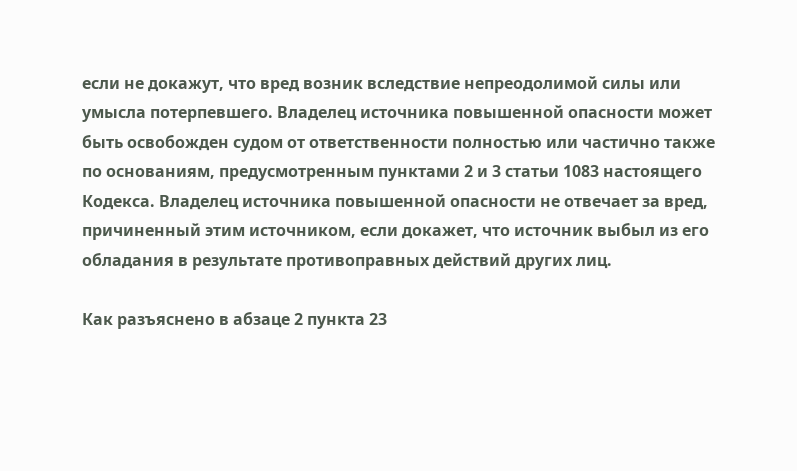если не докажут, что вред возник вследствие непреодолимой силы или умысла потерпевшего. Владелец источника повышенной опасности может быть освобожден судом от ответственности полностью или частично также по основаниям, предусмотренным пунктами 2 и 3 статьи 1083 настоящего Кодекса. Владелец источника повышенной опасности не отвечает за вред, причиненный этим источником, если докажет, что источник выбыл из его обладания в результате противоправных действий других лиц.

Как разъяснено в абзаце 2 пункта 23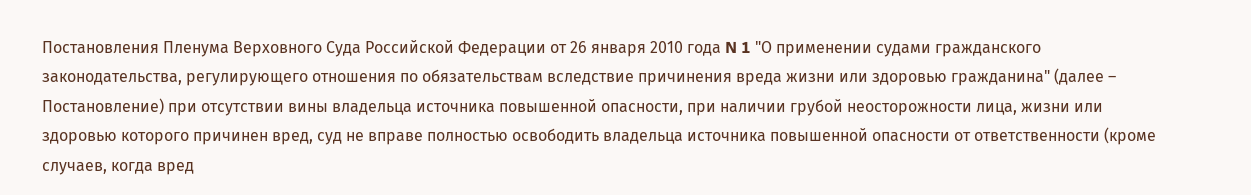Постановления Пленума Верховного Суда Российской Федерации от 26 января 2010 года N 1 "О применении судами гражданского законодательства, регулирующего отношения по обязательствам вследствие причинения вреда жизни или здоровью гражданина" (далее – Постановление) при отсутствии вины владельца источника повышенной опасности, при наличии грубой неосторожности лица, жизни или здоровью которого причинен вред, суд не вправе полностью освободить владельца источника повышенной опасности от ответственности (кроме случаев, когда вред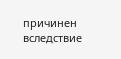причинен вследствие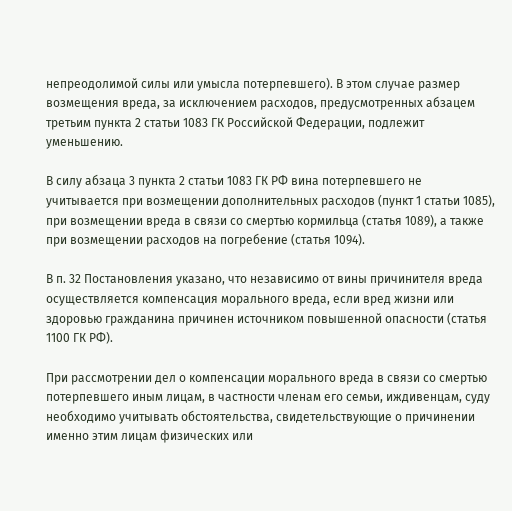непреодолимой силы или умысла потерпевшего). В этом случае размер возмещения вреда, за исключением расходов, предусмотренных абзацем третьим пункта 2 статьи 1083 ГК Российской Федерации, подлежит уменьшению.

В силу абзаца 3 пункта 2 статьи 1083 ГК РФ вина потерпевшего не учитывается при возмещении дополнительных расходов (пункт 1 статьи 1085), при возмещении вреда в связи со смертью кормильца (статья 1089), а также при возмещении расходов на погребение (статья 1094).

В п. 32 Постановления указано, что независимо от вины причинителя вреда осуществляется компенсация морального вреда, если вред жизни или здоровью гражданина причинен источником повышенной опасности (статья 1100 ГК РФ).

При рассмотрении дел о компенсации морального вреда в связи со смертью потерпевшего иным лицам, в частности членам его семьи, иждивенцам, суду необходимо учитывать обстоятельства, свидетельствующие о причинении именно этим лицам физических или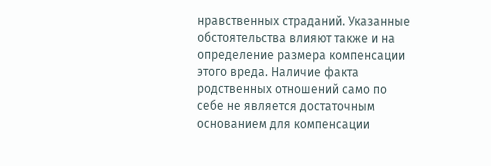нравственных страданий. Указанные обстоятельства влияют также и на определение размера компенсации этого вреда. Наличие факта родственных отношений само по себе не является достаточным основанием для компенсации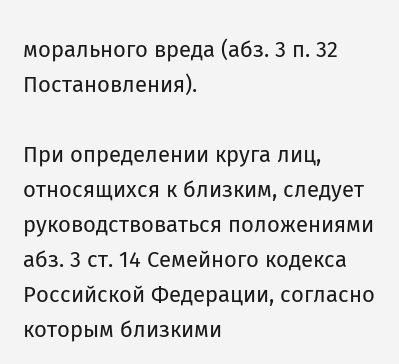морального вреда (абз. 3 п. 32 Постановления).

При определении круга лиц, относящихся к близким, следует руководствоваться положениями абз. 3 ст. 14 Семейного кодекса Российской Федерации, согласно которым близкими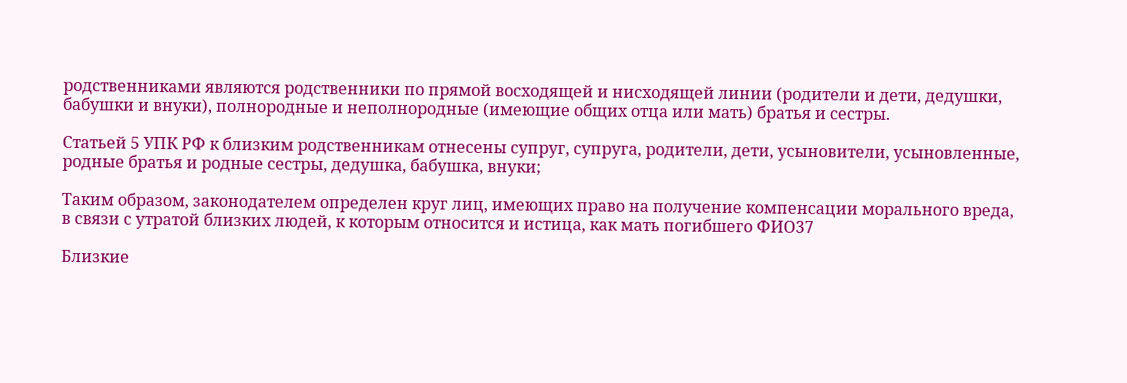родственниками являются родственники по прямой восходящей и нисходящей линии (родители и дети, дедушки, бабушки и внуки), полнородные и неполнородные (имеющие общих отца или мать) братья и сестры.

Статьей 5 УПК РФ к близким родственникам отнесены супруг, супруга, родители, дети, усыновители, усыновленные, родные братья и родные сестры, дедушка, бабушка, внуки;

Таким образом, законодателем определен круг лиц, имеющих право на получение компенсации морального вреда, в связи с утратой близких людей, к которым относится и истица, как мать погибшего ФИО37

Близкие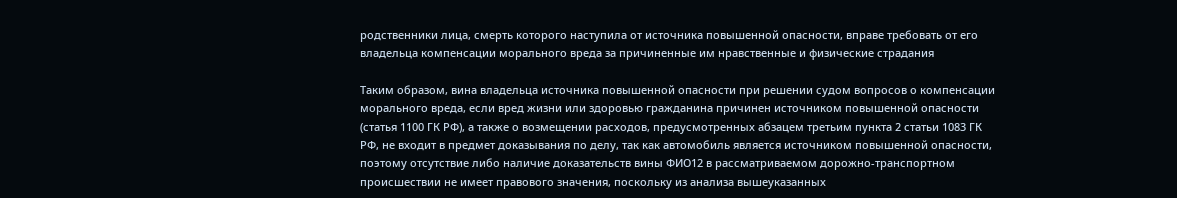родственники лица, смерть которого наступила от источника повышенной опасности, вправе требовать от его владельца компенсации морального вреда за причиненные им нравственные и физические страдания

Таким образом, вина владельца источника повышенной опасности при решении судом вопросов о компенсации морального вреда, если вред жизни или здоровью гражданина причинен источником повышенной опасности (статья 1100 ГК РФ), а также о возмещении расходов, предусмотренных абзацем третьим пункта 2 статьи 1083 ГК РФ, не входит в предмет доказывания по делу, так как автомобиль является источником повышенной опасности, поэтому отсутствие либо наличие доказательств вины ФИО12 в рассматриваемом дорожно-транспортном происшествии не имеет правового значения, поскольку из анализа вышеуказанных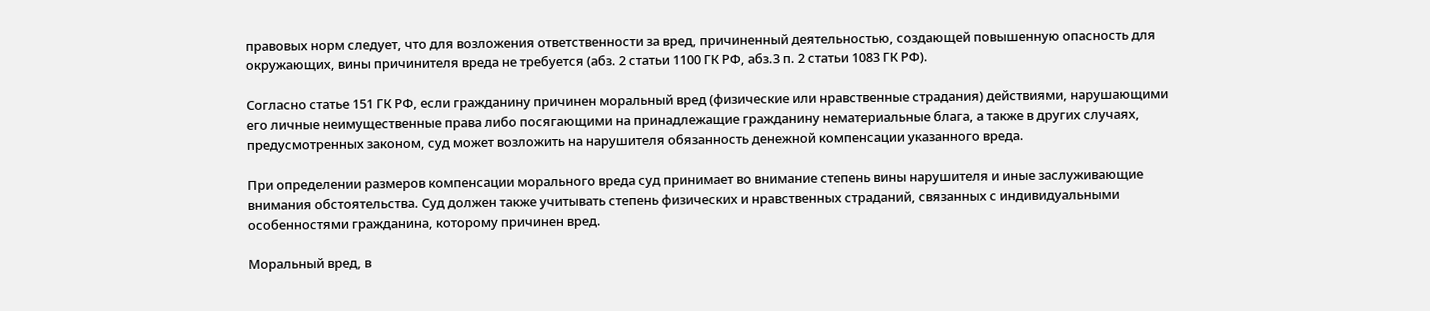правовых норм следует, что для возложения ответственности за вред, причиненный деятельностью, создающей повышенную опасность для окружающих, вины причинителя вреда не требуется (абз. 2 статьи 1100 ГК РФ, абз.3 п. 2 статьи 1083 ГК РФ).

Согласно статье 151 ГК РФ, если гражданину причинен моральный вред (физические или нравственные страдания) действиями, нарушающими его личные неимущественные права либо посягающими на принадлежащие гражданину нематериальные блага, а также в других случаях, предусмотренных законом, суд может возложить на нарушителя обязанность денежной компенсации указанного вреда.

При определении размеров компенсации морального вреда суд принимает во внимание степень вины нарушителя и иные заслуживающие внимания обстоятельства. Суд должен также учитывать степень физических и нравственных страданий, связанных с индивидуальными особенностями гражданина, которому причинен вред.

Моральный вред, в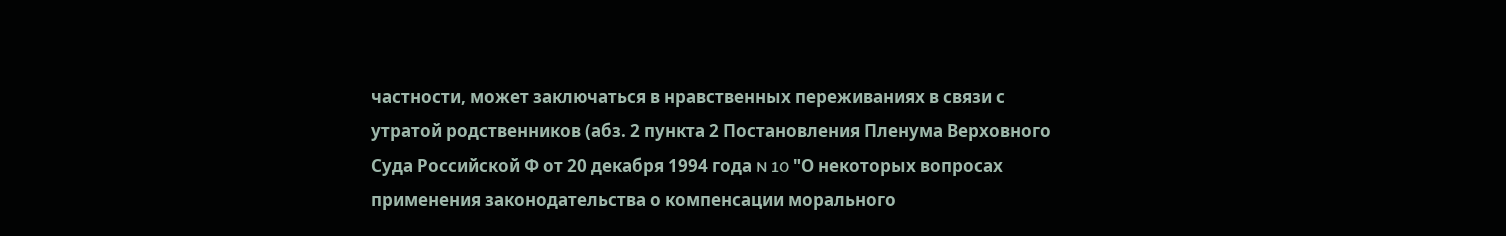частности, может заключаться в нравственных переживаниях в связи с утратой родственников (абз. 2 пункта 2 Постановления Пленума Верховного Суда Российской Ф от 20 декабря 1994 года N 10 "О некоторых вопросах применения законодательства о компенсации морального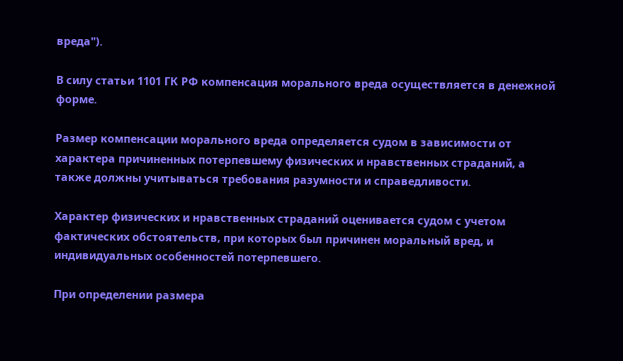вреда").

В силу статьи 1101 ГК РФ компенсация морального вреда осуществляется в денежной форме.

Размер компенсации морального вреда определяется судом в зависимости от характера причиненных потерпевшему физических и нравственных страданий, а также должны учитываться требования разумности и справедливости.

Характер физических и нравственных страданий оценивается судом с учетом фактических обстоятельств, при которых был причинен моральный вред, и индивидуальных особенностей потерпевшего.

При определении размера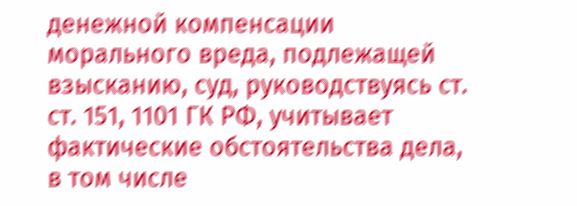денежной компенсации морального вреда, подлежащей взысканию, суд, руководствуясь ст. ст. 151, 1101 ГК РФ, учитывает фактические обстоятельства дела, в том числе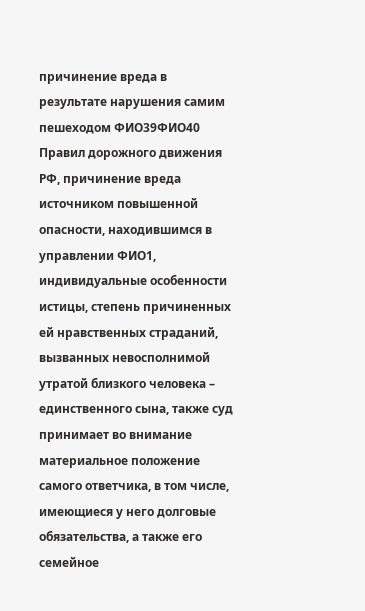причинение вреда в результате нарушения самим пешеходом ФИО39ФИО40 Правил дорожного движения РФ, причинение вреда источником повышенной опасности, находившимся в управлении ФИО1, индивидуальные особенности истицы, степень причиненных ей нравственных страданий, вызванных невосполнимой утратой близкого человека – единственного сына, также суд принимает во внимание материальное положение самого ответчика, в том числе, имеющиеся у него долговые обязательства, а также его семейное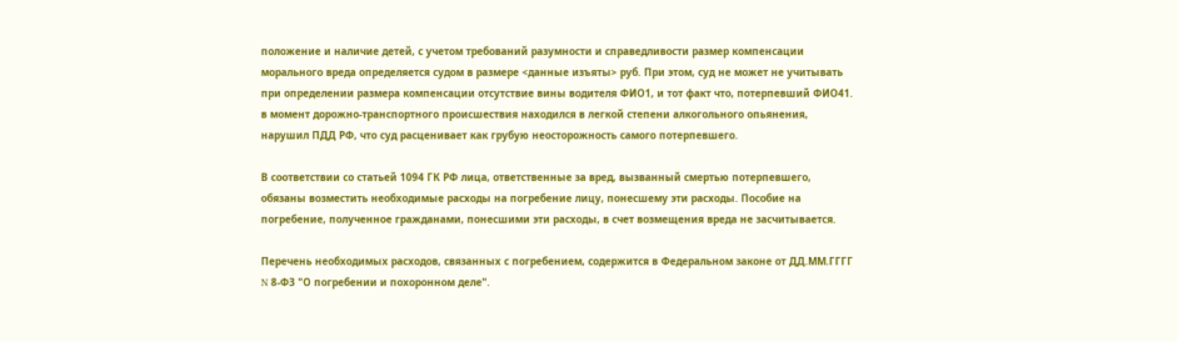положение и наличие детей, с учетом требований разумности и справедливости размер компенсации морального вреда определяется судом в размере <данные изъяты> руб. При этом, суд не может не учитывать при определении размера компенсации отсутствие вины водителя ФИО1, и тот факт что, потерпевший ФИО41. в момент дорожно-транспортного происшествия находился в легкой степени алкогольного опьянения, нарушил ПДД РФ, что суд расценивает как грубую неосторожность самого потерпевшего.

В соответствии со статьей 1094 ГК РФ лица, ответственные за вред, вызванный смертью потерпевшего, обязаны возместить необходимые расходы на погребение лицу, понесшему эти расходы. Пособие на погребение, полученное гражданами, понесшими эти расходы, в счет возмещения вреда не засчитывается.

Перечень необходимых расходов, связанных с погребением, содержится в Федеральном законе от ДД.ММ.ГГГГ N 8-ФЗ "О погребении и похоронном деле".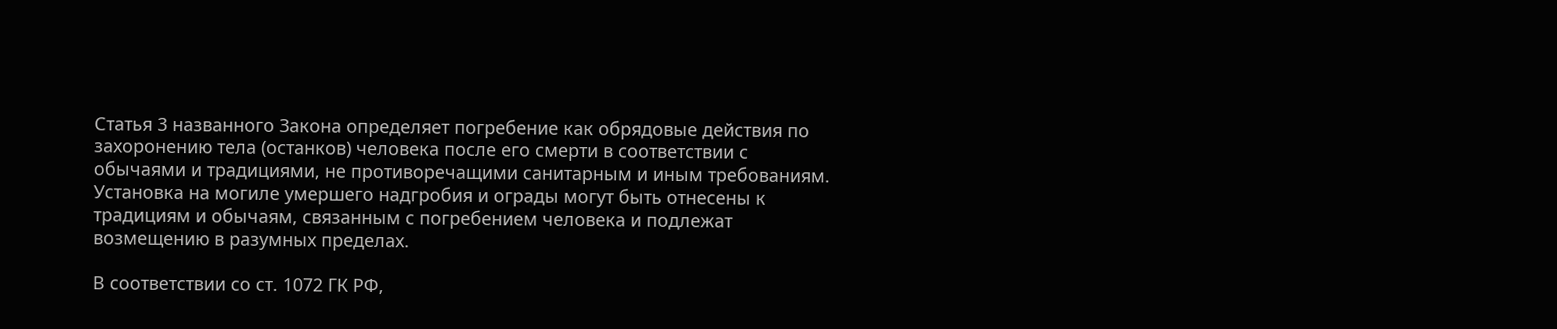Статья 3 названного Закона определяет погребение как обрядовые действия по захоронению тела (останков) человека после его смерти в соответствии с обычаями и традициями, не противоречащими санитарным и иным требованиям. Установка на могиле умершего надгробия и ограды могут быть отнесены к традициям и обычаям, связанным с погребением человека и подлежат возмещению в разумных пределах.

В соответствии со ст. 1072 ГК РФ,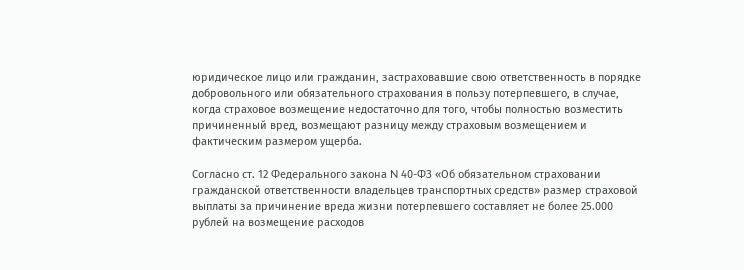юридическое лицо или гражданин, застраховавшие свою ответственность в порядке добровольного или обязательного страхования в пользу потерпевшего, в случае, когда страховое возмещение недостаточно для того, чтобы полностью возместить причиненный вред, возмещают разницу между страховым возмещением и фактическим размером ущерба.

Согласно ст. 12 Федерального закона N 40-ФЗ «Об обязательном страховании гражданской ответственности владельцев транспортных средств» размер страховой выплаты за причинение вреда жизни потерпевшего составляет не более 25.000 рублей на возмещение расходов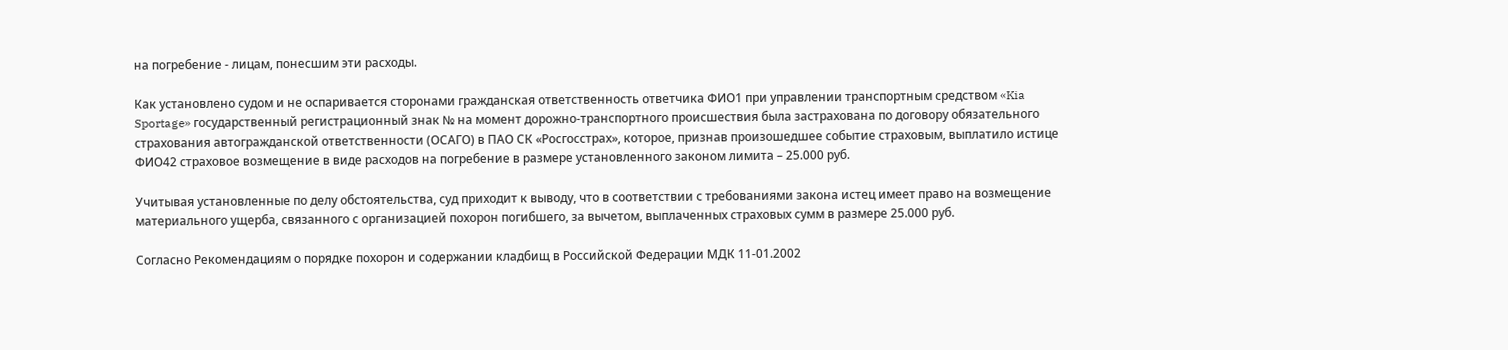на погребение - лицам, понесшим эти расходы.

Как установлено судом и не оспаривается сторонами гражданская ответственность ответчика ФИО1 при управлении транспортным средством «Kia Sportage» государственный регистрационный знак № на момент дорожно-транспортного происшествия была застрахована по договору обязательного страхования автогражданской ответственности (ОСАГО) в ПАО СК «Росгосстрах», которое, признав произошедшее событие страховым, выплатило истице ФИО42 страховое возмещение в виде расходов на погребение в размере установленного законом лимита – 25.000 руб.

Учитывая установленные по делу обстоятельства, суд приходит к выводу, что в соответствии с требованиями закона истец имеет право на возмещение материального ущерба, связанного с организацией похорон погибшего, за вычетом, выплаченных страховых сумм в размере 25.000 руб.

Согласно Рекомендациям о порядке похорон и содержании кладбищ в Российской Федерации МДК 11-01.2002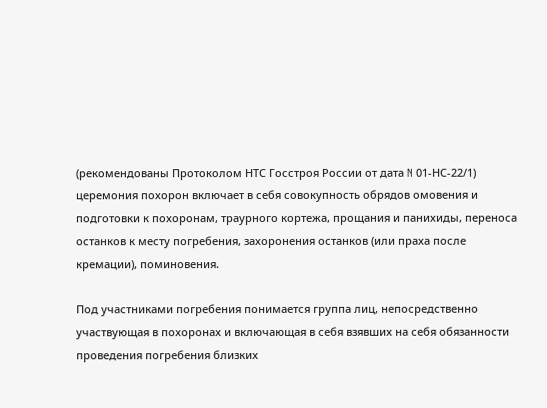(рекомендованы Протоколом НТС Госстроя России от дата N 01-НС-22/1) церемония похорон включает в себя совокупность обрядов омовения и подготовки к похоронам, траурного кортежа, прощания и панихиды, переноса останков к месту погребения, захоронения останков (или праха после кремации), поминовения.

Под участниками погребения понимается группа лиц, непосредственно участвующая в похоронах и включающая в себя взявших на себя обязанности проведения погребения близких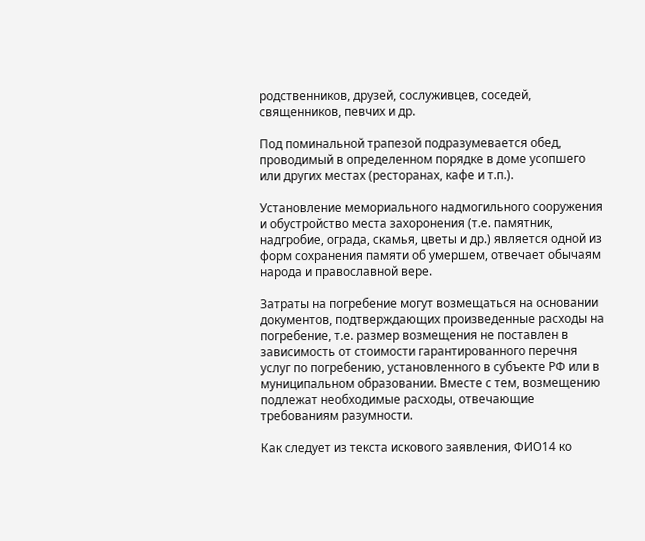родственников, друзей, сослуживцев, соседей, священников, певчих и др.

Под поминальной трапезой подразумевается обед, проводимый в определенном порядке в доме усопшего или других местах (ресторанах, кафе и т.п.).

Установление мемориального надмогильного сооружения и обустройство места захоронения (т.е. памятник, надгробие, ограда, скамья, цветы и др.) является одной из форм сохранения памяти об умершем, отвечает обычаям народа и православной вере.

Затраты на погребение могут возмещаться на основании документов, подтверждающих произведенные расходы на погребение, т.е. размер возмещения не поставлен в зависимость от стоимости гарантированного перечня услуг по погребению, установленного в субъекте РФ или в муниципальном образовании. Вместе с тем, возмещению подлежат необходимые расходы, отвечающие требованиям разумности.

Как следует из текста искового заявления, ФИО14 ко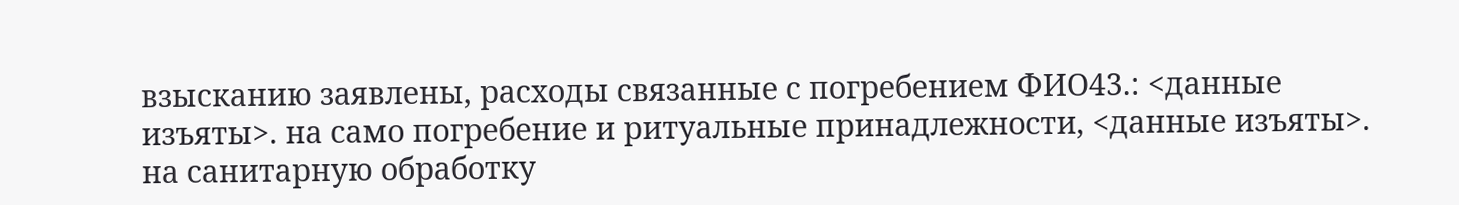взысканию заявлены, расходы связанные с погребением ФИО43.: <данные изъяты>. на само погребение и ритуальные принадлежности, <данные изъяты>. на санитарную обработку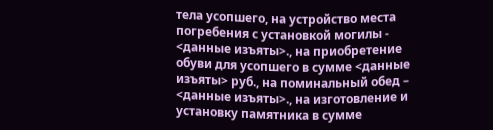тела усопшего, на устройство места погребения с установкой могилы - <данные изъяты>., на приобретение обуви для усопшего в сумме <данные изъяты> руб., на поминальный обед – <данные изъяты>., на изготовление и установку памятника в сумме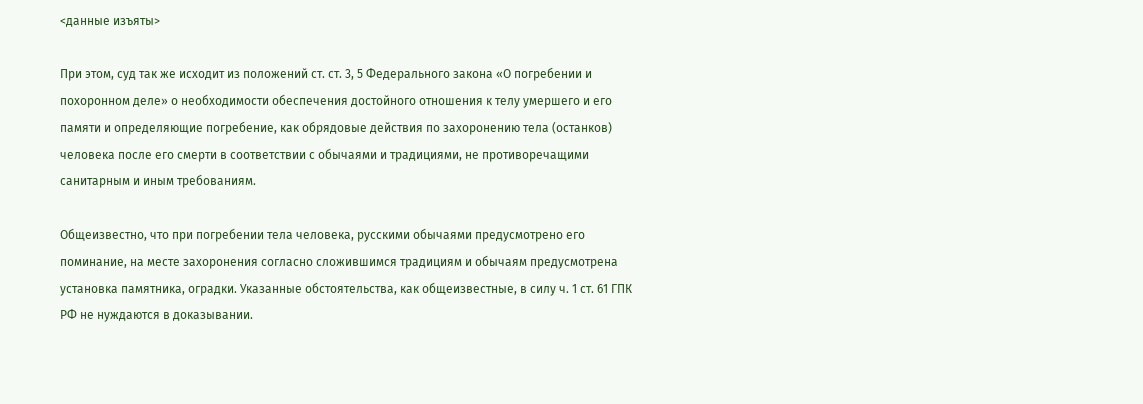<данные изъяты>

При этом, суд так же исходит из положений ст. ст. 3, 5 Федерального закона «О погребении и похоронном деле» о необходимости обеспечения достойного отношения к телу умершего и его памяти и определяющие погребение, как обрядовые действия по захоронению тела (останков) человека после его смерти в соответствии с обычаями и традициями, не противоречащими санитарным и иным требованиям.

Общеизвестно, что при погребении тела человека, русскими обычаями предусмотрено его поминание, на месте захоронения согласно сложившимся традициям и обычаям предусмотрена установка памятника, оградки. Указанные обстоятельства, как общеизвестные, в силу ч. 1 ст. 61 ГПК РФ не нуждаются в доказывании.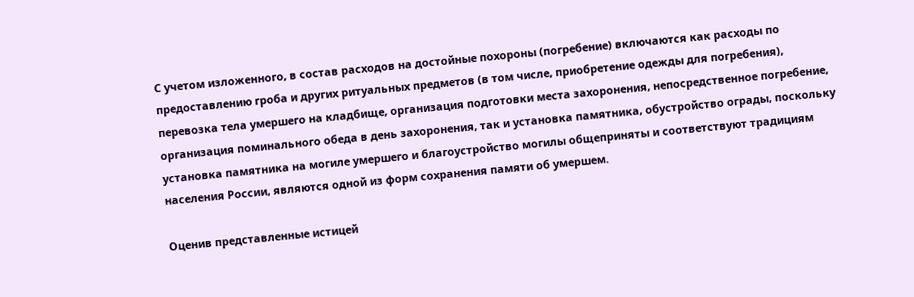С учетом изложенного, в состав расходов на достойные похороны (погребение) включаются как расходы по предоставлению гроба и других ритуальных предметов (в том числе, приобретение одежды для погребения), перевозка тела умершего на кладбище, организация подготовки места захоронения, непосредственное погребение, организация поминального обеда в день захоронения, так и установка памятника, обустройство ограды, поскольку установка памятника на могиле умершего и благоустройство могилы общеприняты и соответствуют традициям населения России, являются одной из форм сохранения памяти об умершем.

Оценив представленные истицей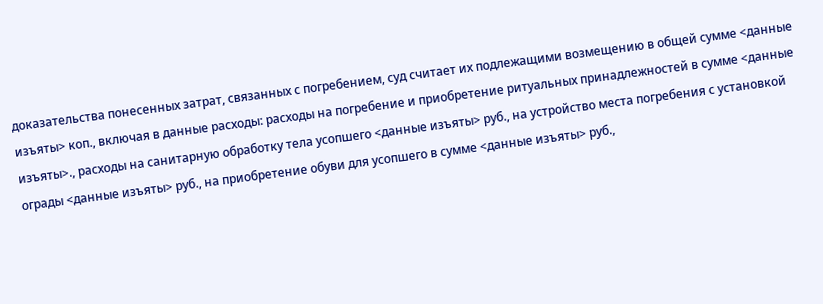доказательства понесенных затрат, связанных с погребением, суд считает их подлежащими возмещению в общей сумме <данные изъяты> коп., включая в данные расходы: расходы на погребение и приобретение ритуальных принадлежностей в сумме <данные изъяты>., расходы на санитарную обработку тела усопшего <данные изъяты> руб., на устройство места погребения с установкой ограды <данные изъяты> руб., на приобретение обуви для усопшего в сумме <данные изъяты> руб.,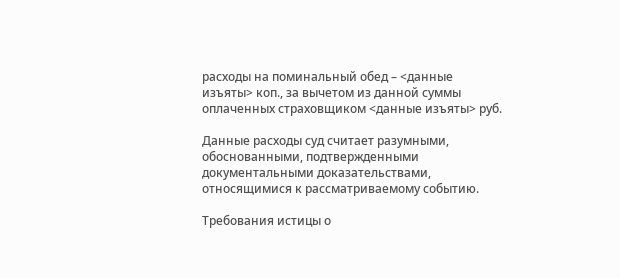расходы на поминальный обед – <данные изъяты> коп., за вычетом из данной суммы оплаченных страховщиком <данные изъяты> руб.

Данные расходы суд считает разумными, обоснованными, подтвержденными документальными доказательствами, относящимися к рассматриваемому событию.

Требования истицы о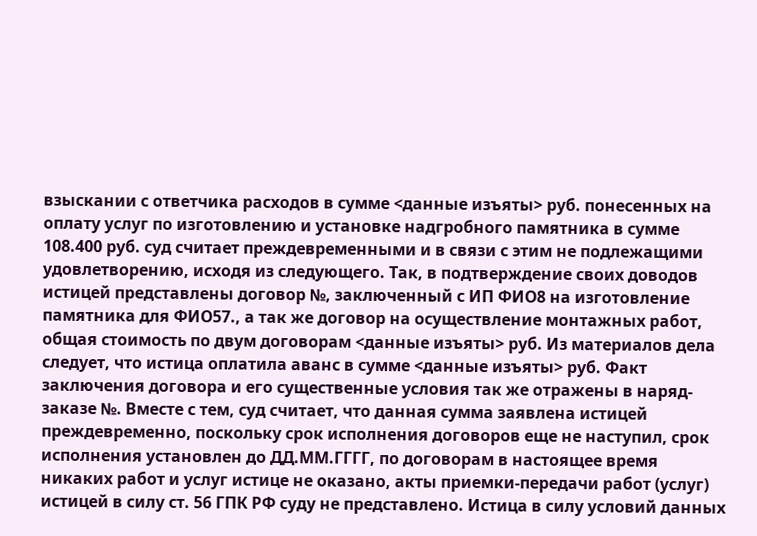взыскании с ответчика расходов в сумме <данные изъяты> руб. понесенных на оплату услуг по изготовлению и установке надгробного памятника в сумме 108.400 руб. суд считает преждевременными и в связи с этим не подлежащими удовлетворению, исходя из следующего. Так, в подтверждение своих доводов истицей представлены договор №, заключенный с ИП ФИО8 на изготовление памятника для ФИО57., а так же договор на осуществление монтажных работ, общая стоимость по двум договорам <данные изъяты> руб. Из материалов дела следует, что истица оплатила аванс в сумме <данные изъяты> руб. Факт заключения договора и его существенные условия так же отражены в наряд-заказе №. Вместе с тем, суд считает, что данная сумма заявлена истицей преждевременно, поскольку срок исполнения договоров еще не наступил, срок исполнения установлен до ДД.ММ.ГГГГ, по договорам в настоящее время никаких работ и услуг истице не оказано, акты приемки-передачи работ (услуг) истицей в силу ст. 56 ГПК РФ суду не представлено. Истица в силу условий данных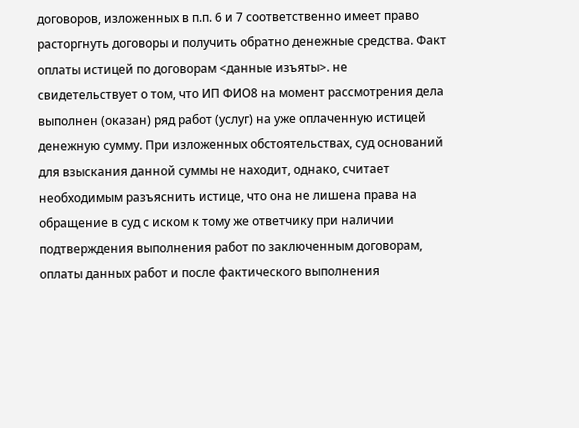договоров, изложенных в п.п. 6 и 7 соответственно имеет право расторгнуть договоры и получить обратно денежные средства. Факт оплаты истицей по договорам <данные изъяты>. не свидетельствует о том, что ИП ФИО8 на момент рассмотрения дела выполнен (оказан) ряд работ (услуг) на уже оплаченную истицей денежную сумму. При изложенных обстоятельствах, суд оснований для взыскания данной суммы не находит, однако, считает необходимым разъяснить истице, что она не лишена права на обращение в суд с иском к тому же ответчику при наличии подтверждения выполнения работ по заключенным договорам, оплаты данных работ и после фактического выполнения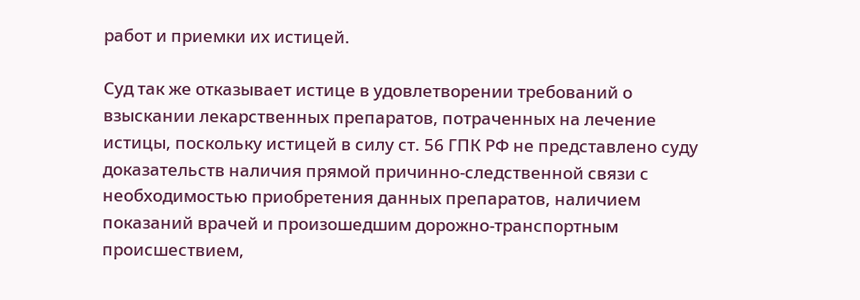работ и приемки их истицей.

Суд так же отказывает истице в удовлетворении требований о взыскании лекарственных препаратов, потраченных на лечение истицы, поскольку истицей в силу ст. 56 ГПК РФ не представлено суду доказательств наличия прямой причинно-следственной связи с необходимостью приобретения данных препаратов, наличием показаний врачей и произошедшим дорожно-транспортным происшествием,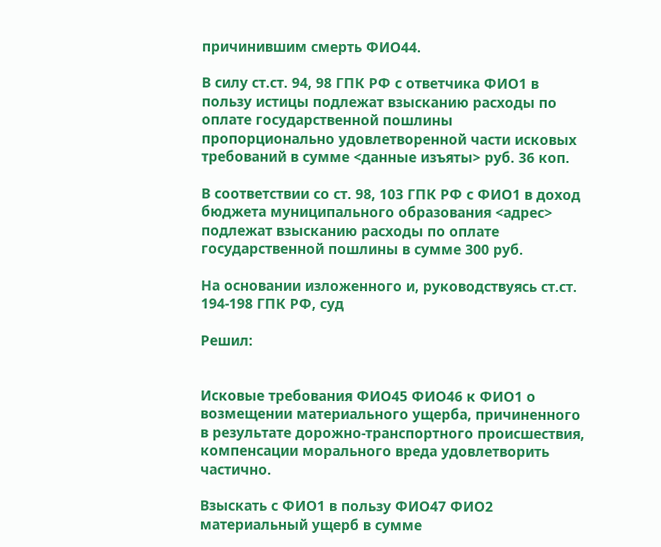причинившим смерть ФИО44.

В силу ст.ст. 94, 98 ГПК РФ с ответчика ФИО1 в пользу истицы подлежат взысканию расходы по оплате государственной пошлины пропорционально удовлетворенной части исковых требований в сумме <данные изъяты> руб. 36 коп.

В соответствии со ст. 98, 103 ГПК РФ с ФИО1 в доход бюджета муниципального образования <адрес> подлежат взысканию расходы по оплате государственной пошлины в сумме 300 руб.

На основании изложенного и, руководствуясь ст.ст. 194-198 ГПК РФ, суд

Решил:


Исковые требования ФИО45 ФИО46 к ФИО1 о возмещении материального ущерба, причиненного в результате дорожно-транспортного происшествия, компенсации морального вреда удовлетворить частично.

Взыскать с ФИО1 в пользу ФИО47 ФИО2 материальный ущерб в сумме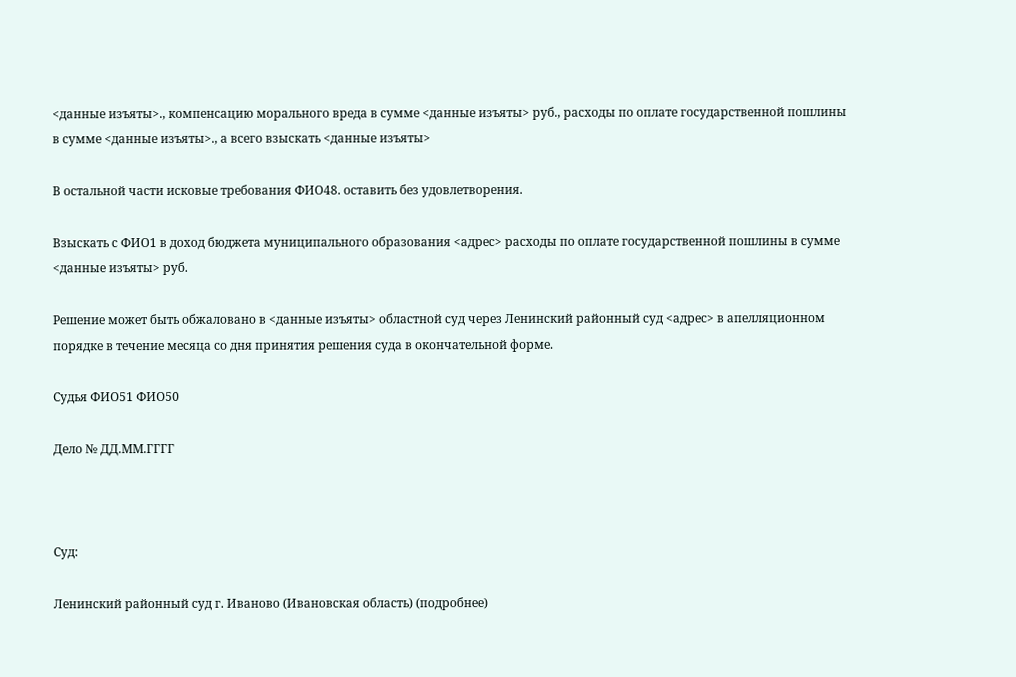<данные изъяты>., компенсацию морального вреда в сумме <данные изъяты> руб., расходы по оплате государственной пошлины в сумме <данные изъяты>., а всего взыскать <данные изъяты>

В остальной части исковые требования ФИО48. оставить без удовлетворения.

Взыскать с ФИО1 в доход бюджета муниципального образования <адрес> расходы по оплате государственной пошлины в сумме <данные изъяты> руб.

Решение может быть обжаловано в <данные изъяты> областной суд через Ленинский районный суд <адрес> в апелляционном порядке в течение месяца со дня принятия решения суда в окончательной форме.

Судья ФИО51 ФИО50

Дело № ДД.ММ.ГГГГ



Суд:

Ленинский районный суд г. Иваново (Ивановская область) (подробнее)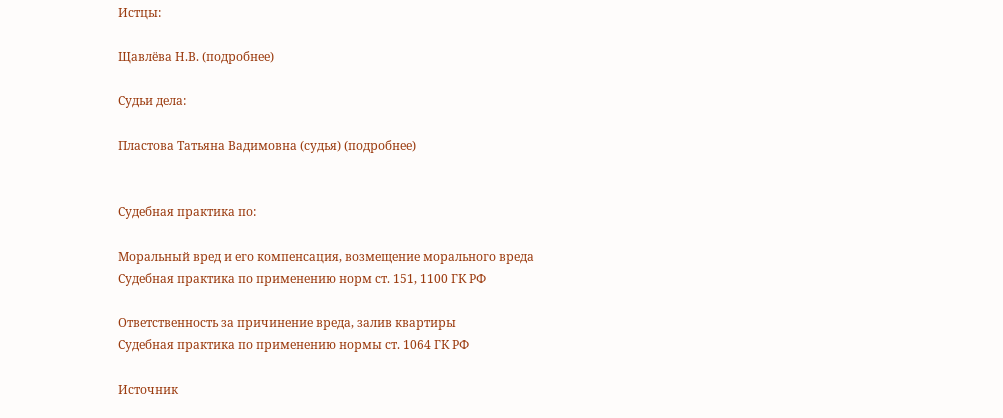Истцы:

Щавлёва Н.В. (подробнее)

Судьи дела:

Пластова Татьяна Вадимовна (судья) (подробнее)


Судебная практика по:

Моральный вред и его компенсация, возмещение морального вреда
Судебная практика по применению норм ст. 151, 1100 ГК РФ

Ответственность за причинение вреда, залив квартиры
Судебная практика по применению нормы ст. 1064 ГК РФ

Источник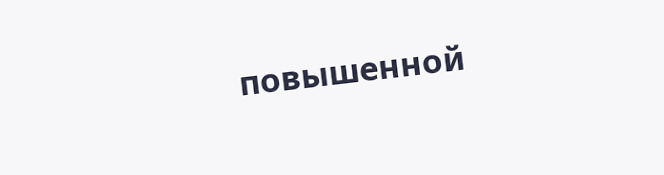повышенной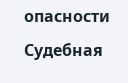опасности
Судебная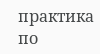практика по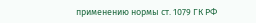применению нормы ст. 1079 ГК РФ